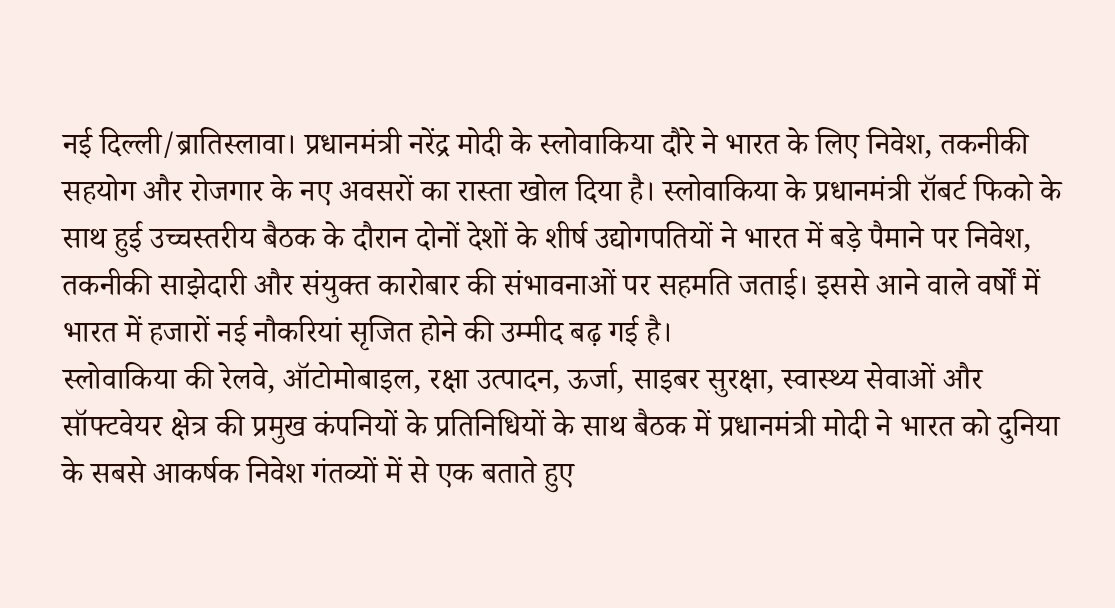नई दिल्ली/ब्रातिस्लावा। प्रधानमंत्री नरेंद्र मोदी के स्लोवाकिया दौरे ने भारत के लिए निवेश, तकनीकी सहयोग और रोजगार के नए अवसरों का रास्ता खोल दिया है। स्लोवाकिया के प्रधानमंत्री रॉबर्ट फिको के साथ हुई उच्चस्तरीय बैठक के दौरान दोनों देशों के शीर्ष उद्योगपतियों ने भारत में बड़े पैमाने पर निवेश, तकनीकी साझेदारी और संयुक्त कारोबार की संभावनाओं पर सहमति जताई। इससे आने वाले वर्षों में भारत में हजारों नई नौकरियां सृजित होने की उम्मीद बढ़ गई है।
स्लोवाकिया की रेलवे, ऑटोमोबाइल, रक्षा उत्पादन, ऊर्जा, साइबर सुरक्षा, स्वास्थ्य सेवाओं और सॉफ्टवेयर क्षेत्र की प्रमुख कंपनियों के प्रतिनिधियों के साथ बैठक में प्रधानमंत्री मोदी ने भारत को दुनिया के सबसे आकर्षक निवेश गंतव्यों में से एक बताते हुए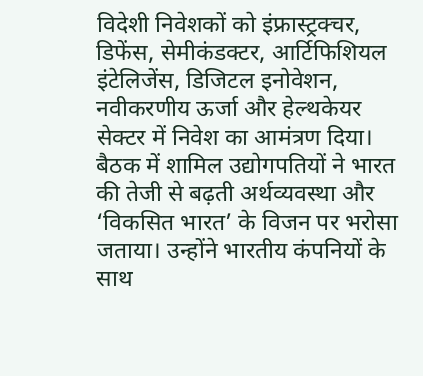विदेशी निवेशकों को इंफ्रास्ट्रक्चर, डिफेंस, सेमीकंडक्टर, आर्टिफिशियल इंटेलिजेंस, डिजिटल इनोवेशन, नवीकरणीय ऊर्जा और हेल्थकेयर सेक्टर में निवेश का आमंत्रण दिया।
बैठक में शामिल उद्योगपतियों ने भारत की तेजी से बढ़ती अर्थव्यवस्था और ‘विकसित भारत’ के विजन पर भरोसा जताया। उन्होंने भारतीय कंपनियों के साथ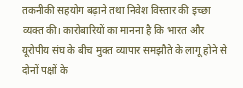तकनीकी सहयोग बढ़ाने तथा निवेश विस्तार की इच्छा व्यक्त की। कारोबारियों का मानना है कि भारत और यूरोपीय संघ के बीच मुक्त व्यापार समझौते के लागू होने से दोनों पक्षों के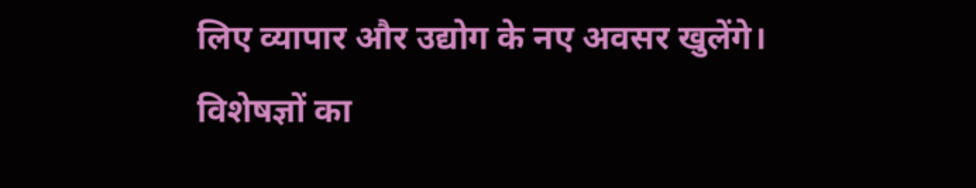लिए व्यापार और उद्योग के नए अवसर खुलेंगे।
विशेषज्ञों का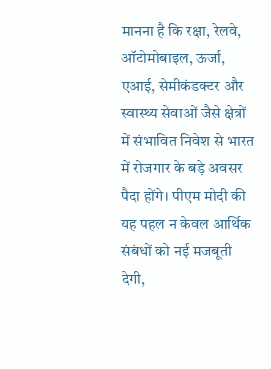मानना है कि रक्षा, रेलवे, ऑटोमोबाइल, ऊर्जा, एआई, सेमीकंडक्टर और स्वास्थ्य सेवाओं जैसे क्षेत्रों में संभावित निवेश से भारत में रोजगार के बड़े अवसर पैदा होंगे। पीएम मोदी की यह पहल न केवल आर्थिक संबंधों को नई मजबूती देगी,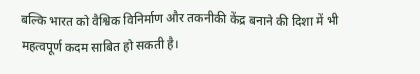बल्कि भारत को वैश्विक विनिर्माण और तकनीकी केंद्र बनाने की दिशा में भी महत्वपूर्ण कदम साबित हो सकती है।